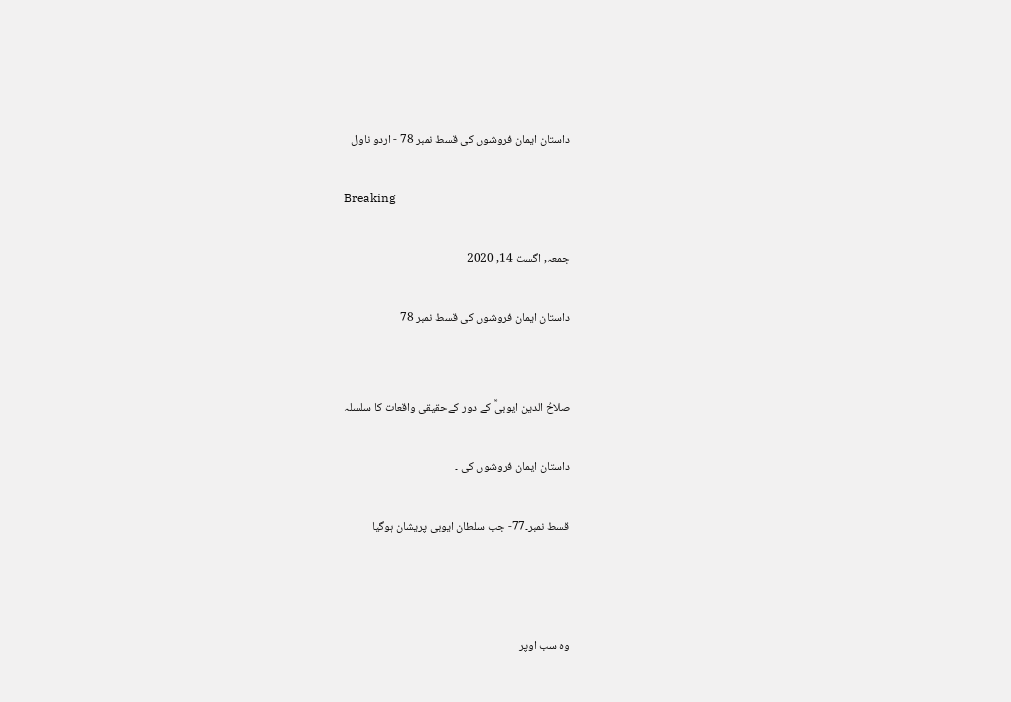داستان ایمان فروشوں کی قسط نمبر 78 - اردو ناول

Breaking

جمعہ, اگست 14, 2020

داستان ایمان فروشوں کی قسط نمبر 78


صلاحُ الدین ایوبیؒ کے دور کےحقیقی واقعات کا سلسلہ

داستان ایمان فروشوں کی ۔

قسط نمبر۔77- جب سلطان ایوبی پریشان ہوگیا



وہ سب اوپر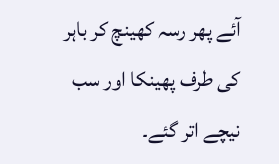آئے پھر رسہ کھینچ کر باہر کی طرف پھینکا اور سب نیچے اتر گئے۔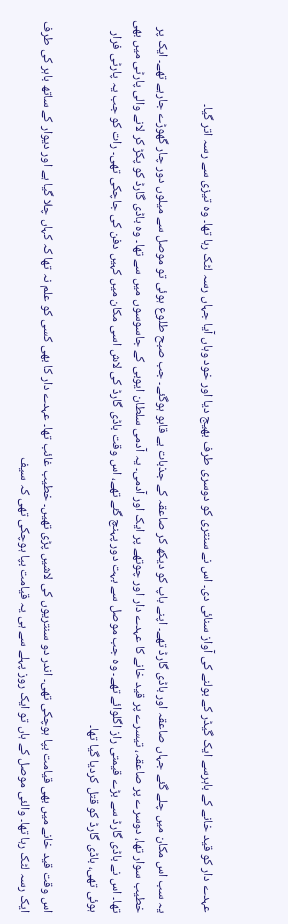عہدے دار کو قید خانے کے باہرسے ایک گیڈر کے بولنے کی آواز سنائی دی۔ اس نے سنتری کو دوسری طرف بھیج دیا اور خود وہاں آیا جہاں رسہ لٹک رہا تھا۔ وہ تیزی سے رسہ اتر گیا۔

یہ سب اس مکان میں چلے گئے جہاں صاعقہ اور باڈی گارڈ تھے۔ اپنے باپ کو دیکھ کر صاعقہ کے جذبات بے قابو ہوگئے۔ جب صبح طلوع ہوئی تو موصل سے میلوں دور چار گھوڑے جارہے تھے۔ ایک پر خطیب سوار تھا، دوسرے پر صاعقہ، تیسرے پر قید خانے کا عہدے دار اور چوتھے پر ایک اور آدمی۔ یہ آدمی سلطان ایوبی کے جاسوسوں میں سے تھا۔ وہ باڈی گارڈ کو پکڑ کر لانے والی پارٹی میں بھی تھا۔ اس نے باڈی گارڈ سے بڑے قیمتی راز اگلوائے تھے۔ وہ جب موصل سے بہت دور پہنچ گئے تھے، اس وقت باڈی گارڈ کی لاش اسی مکان میں کہیں دفن کی جاچکی تھی۔ رات کو جب یہ پارٹی فرار ہوئی تھی، باڈی گارڈ کو قتل کردیا گیا تھا۔

اس وقت قید خانے میں بھی قیامت بپا ہوچکی تھی۔ اندر دو سنتریوں کی لاشیں پڑی تھیں۔ خطیب غائب تھا۔ عہدے دار کا بھی کسی کو علم نہ تھا کہ کہاں چلا گیا ہے اور دیوار کے ساتھ باہر کی طرف ایک رسہ لٹک رہا تھا۔ والئی موصل کے ہاں تو ایک روز پہلے سے ہی یہ قیامت بپا ہوچکی تھی کہ سیف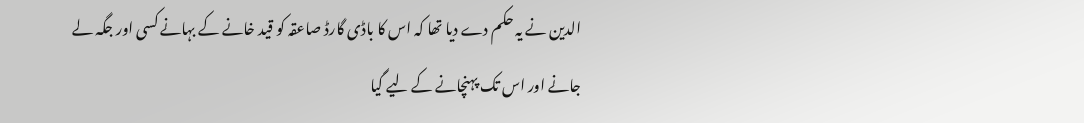الدین نے یہ حکم دے دیا تھا کہ اس کا باڈی گارڈ صاعقہ کو قید خانے کے بہانے کسی اور جگہ لے جانے اور اس تک پہنچانے کے لیے گیا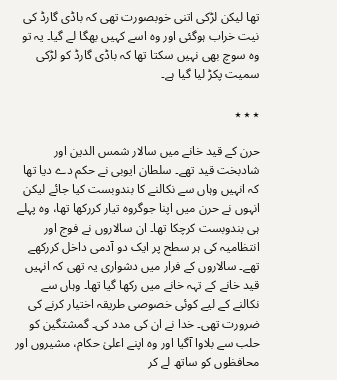تھا لیکن لڑکی اتنی خوبصورت تھی کہ باڈی گارڈ کی نیت خراب ہوگئی اور وہ اسے کہیں بھگا لے گیا۔ یہ تو وہ سوچ بھی نہیں سکتا تھا کہ باڈی گارڈ کو لڑکی سمیت پکڑ لیا گیا ہے۔

٭ ٭ ٭

حرن کے قید خانے میں سالار شمس الدین اور شادبخت قید تھے۔ سلطان ایوبی نے حکم دے دیا تھا کہ انہیں وہاں سے نکالنے کا بندوبست کیا جائے لیکن انہوں نے حرن میں اپنا جوگروہ تیار کررکھا تھا، وہ پہلے ہی بندوبست کرچکا تھا۔ ان سالاروں نے فوج اور انتظامیہ کی ہر سطح پر ایک دو آدمی داخل کررکھے تھے۔ سالاروں کے فرار میں دشواری یہ تھی کہ انہیں قید خانے کے تہہ خانے میں رکھا گیا تھا۔ وہاں سے نکالنے کے لیے کوئی خصوصی طریقہ اختیار کرنے کی ضرورت تھی۔ خدا نے ان کی مدد کی۔ گمشتگین کو حلب سے بلاوا آگیا اور وہ اپنے اعلیٰ حکام، مشیروں اور محافظوں کو ساتھ لے کر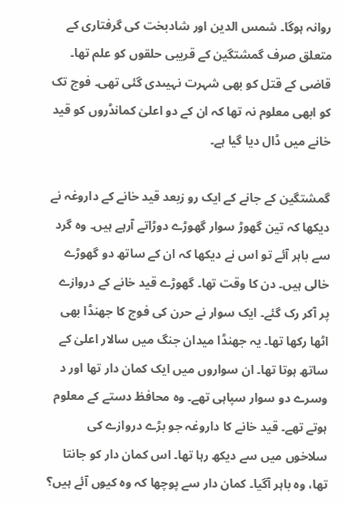روانہ ہوگا۔ شمس الدین اور شادبخت کی گرفتاری کے متعلق صرف گمشتگین کے قریبی حلقوں کو علم تھا۔ قاضی کے قتل کو بھی شہرت نہیںدی گئی تھی۔ فوج تک کو ابھی معلوم نہ تھا کہ ان کے دو اعلیٰ کمانڈروں کو قید خانے میں ڈال دیا گیا ہے۔

گمشتگین کے جانے کے ایک رو زبعد قید خانے کے داروغہ نے دیکھا کہ تین گھوڑ سوار گھوڑے دوڑاتے آرہے ہیں۔ وہ گرد سے باہر آئے تو اس نے دیکھا کہ ان کے ساتھ دو گھوڑے خالی ہیں۔ دن کا وقت تھا۔ گھوڑے قید خانے کے دروازے پر آکر رک گئے۔ ایک سوار نے حرن کی فوج کا جھنڈا بھی اٹھا رکھا تھا۔ یہ جھنڈا میدان جنگ میں سالار اعلیٰ کے ساتھ ہوتا تھا۔ ان سواروں میں ایک کمان دار تھا اور د وسرے دو سوار سپاہی تھے۔ وہ محافظ دستے کے معلوم ہوتے تھے۔ قید خانے کا داروغہ جو بڑے دروازے کی سلاخوں میں سے دیکھ رہا تھا۔ اس کمان دار کو جانتا تھا، وہ باہر آگیا۔ کمان دار سے پوچھا کہ وہ کیوں آئے ہیں؟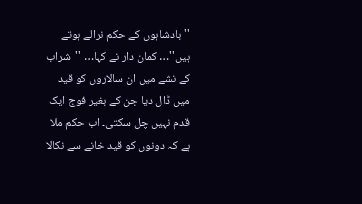''بادشاہوں کے حکم نرالے ہوتے ہیں''… کمان دار نے کہا… ''شراب کے نشے میں ان سالاروں کو قید میں ڈال دیا جن کے بغیر فوج ایک قدم نہیں چل سکتی۔ اب حکم ملا ہے کہ دونوں کو قید خانے سے نکالا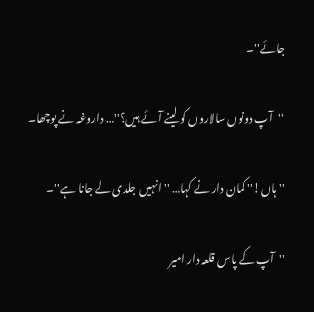جائے''۔

 ''آپ دونوں سالاروں کو لینے آئے ہیں؟''… داروغہ نے پوچھا۔

''ہاں!'' کمان دار نے کہا… ''انہیں جلدی لے جانا ہے''۔

''آپ کے پاس قلعہ دار امیر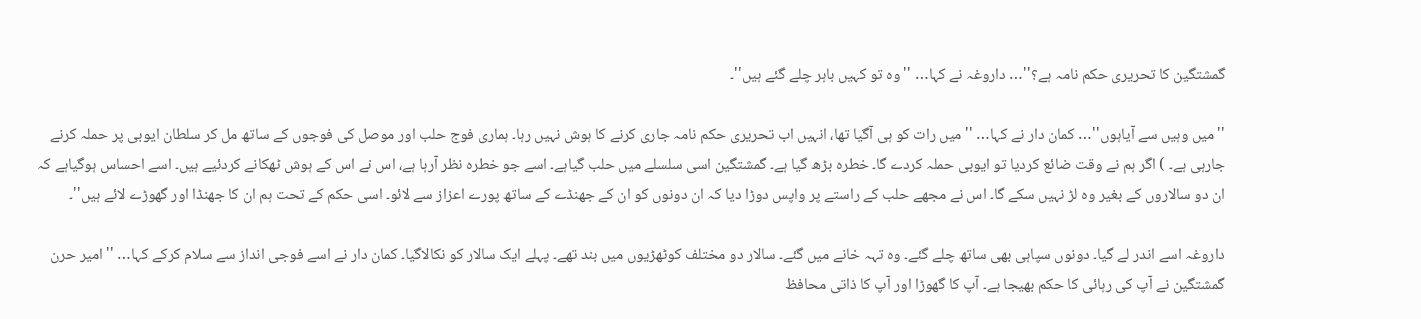گمشتگین کا تحریری حکم نامہ ہے؟''… داروغہ نے کہا… ''وہ تو کہیں باہر چلے گئے ہیں''۔

''میں وہیں سے آیاہوں''… کمان دار نے کہا… ''میں رات کو ہی آگیا تھا، انہیں اب تحریری حکم نامہ جاری کرنے کا ہوش نہیں رہا۔ ہماری فوج حلب اور موصل کی فوجوں کے ساتھ مل کر سلطان ایوبی پر حملہ کرنے جارہی ہے۔ ) اگر ہم نے وقت ضائع کردیا تو ایوبی حملہ کردے گا۔ خطرہ بڑھ گیا ہے۔ گمشتگین اسی سلسلے میں حلب گیاہے۔ اسے جو خطرہ نظر آرہا ہے، اس نے اس کے ہوش ٹھکانے کردئیے ہیں۔ اسے احساس ہوگیاہے کہ ان دو سالاروں کے بغیر وہ لڑ نہیں سکے گا۔ اس نے مجھے حلب کے راستے پر واپس دوڑا دیا کہ ان دونوں کو ان کے جھنڈے کے ساتھ پورے اعزاز سے لائو۔ اسی حکم کے تحت ہم ان کا جھنڈا اور گھوڑے لائے ہیں''۔

داروغہ اسے اندر لے گیا۔ دونوں سپاہی بھی ساتھ چلے گئے۔ وہ تہہ خانے میں گئے۔ سالار دو مختلف کوٹھڑیوں میں بند تھے۔ پہلے ایک سالار کو نکالاگیا۔ کمان دار نے اسے فوجی انداز سے سلام کرکے کہا… ''امیر حرن گمشتگین نے آپ کی رہائی کا حکم بھیجا ہے۔ آپ کا گھوڑا اور آپ کا ذاتی محافظ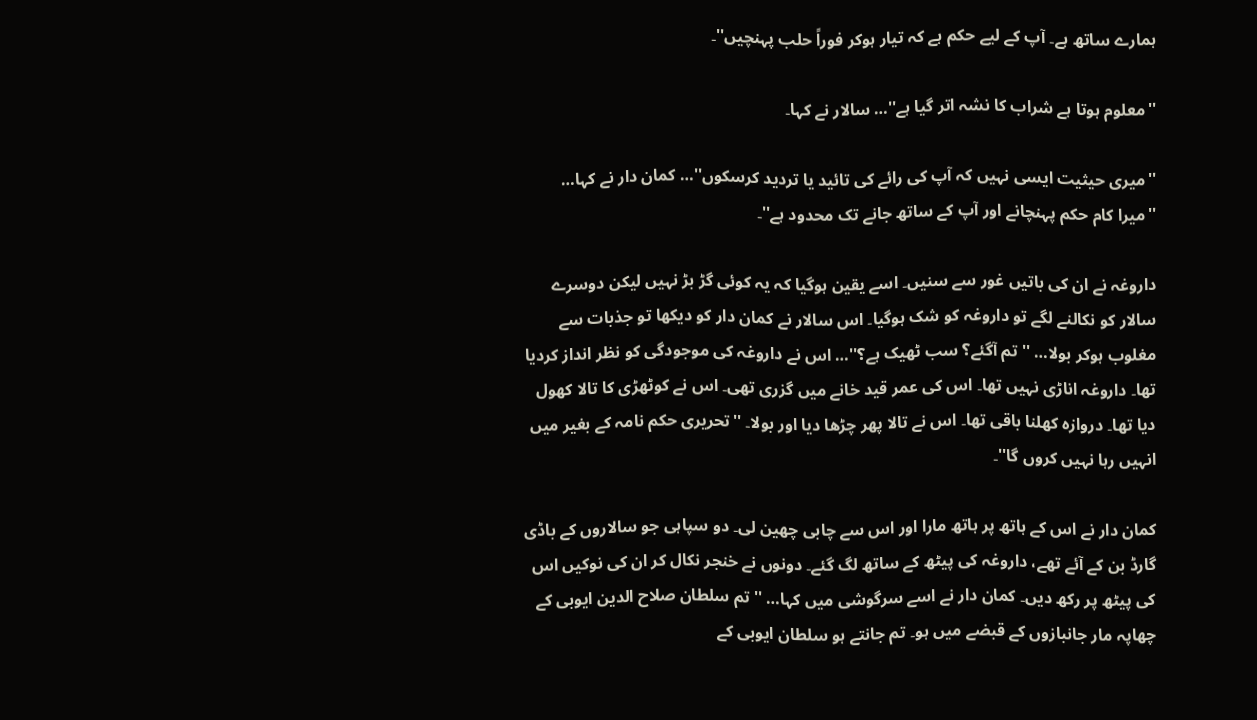ہمارے ساتھ ہے۔ آپ کے لیے حکم ہے کہ تیار ہوکر فوراً حلب پہنچیں''۔

''معلوم ہوتا ہے شراب کا نشہ اتر گیا ہے''… سالار نے کہا۔

''میری حیثیت ایسی نہیں کہ آپ کی رائے کی تائید یا تردید کرسکوں''… کمان دار نے کہا… ''میرا کام حکم پہنچانے اور آپ کے ساتھ جانے تک محدود ہے''۔

داروغہ نے ان کی باتیں غور سے سنیں۔ اسے یقین ہوگیا کہ یہ کوئی گڑ بڑ نہیں لیکن دوسرے سالار کو نکالنے لگے تو داروغہ کو شک ہوگیا۔ اس سالار نے کمان دار کو دیکھا تو جذبات سے مغلوب ہوکر بولا… ''تم آگئے؟ سب ٹھیک ہے؟''… اس نے داروغہ کی موجودگی کو نظر انداز کردیا تھا۔ داروغہ اناڑی نہیں تھا۔ اس کی عمر قید خانے میں گزری تھی۔ اس نے کوٹھڑی کا تالا کھول دیا تھا۔ دروازہ کھلنا باقی تھا۔ اس نے تالا پھر چڑھا دیا اور بولا۔ ''تحریری حکم نامہ کے بغیر میں انہیں رہا نہیں کروں گا''۔

کمان دار نے اس کے ہاتھ پر ہاتھ مارا اور اس سے چابی چھین لی۔ دو سپاہی جو سالاروں کے باڈی گارڈ بن کے آئے تھے، داروغہ کی پیٹھ کے ساتھ لگ گئے۔ دونوں نے خنجر نکال کر ان کی نوکیں اس کی پیٹھ پر رکھ دیں۔ کمان دار نے اسے سرگوشی میں کہا… ''تم سلطان صلاح الدین ایوبی کے چھاپہ مار جانبازوں کے قبضے میں ہو۔ تم جانتے ہو سلطان ایوبی کے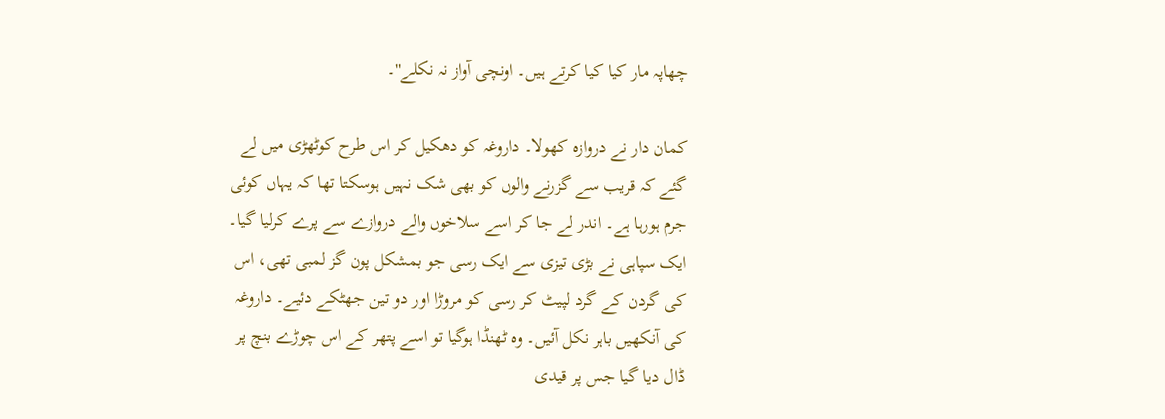چھاپہ مار کیا کیا کرتے ہیں۔ اونچی آواز نہ نکلے''۔

کمان دار نے دروازہ کھولا۔ داروغہ کو دھکیل کر اس طرح کوٹھڑی میں لے گئے کہ قریب سے گزرنے والوں کو بھی شک نہیں ہوسکتا تھا کہ یہاں کوئی جرم ہورہا ہے۔ اندر لے جا کر اسے سلاخوں والے دروازے سے پرے کرلیا گیا۔ ایک سپاہی نے بڑی تیزی سے ایک رسی جو بمشکل پون گز لمبی تھی، اس کی گردن کے گرد لپیٹ کر رسی کو مروڑا اور دو تین جھٹکے دئیے۔ داروغہ کی آنکھیں باہر نکل آئیں۔ وہ ٹھنڈا ہوگیا تو اسے پتھر کے اس چوڑے بنچ پر ڈال دیا گیا جس پر قیدی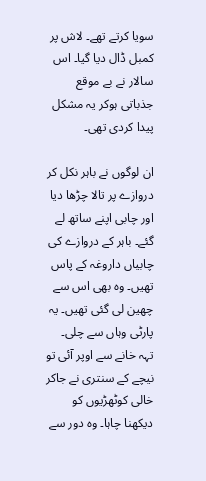سویا کرتے تھے۔ لاش پر کمبل ڈال دیا گیا۔ اس سالار نے بے موقع جذباتی ہوکر یہ مشکل پیدا کردی تھی۔

ان لوگوں نے باہر نکل کر دروازے پر تالا چڑھا دیا اور چابی اپنے ساتھ لے گئے۔ باہر کے دروازے کی چابیاں داروغہ کے پاس تھیں۔ وہ بھی اس سے چھین لی گئی تھیں۔ یہ پارٹی وہاں سے چلی۔ تہہ خانے سے اوپر آئی تو نیچے کے سنتری نے جاکر خالی کوٹھڑیوں کو دیکھنا چاہا۔ وہ دور سے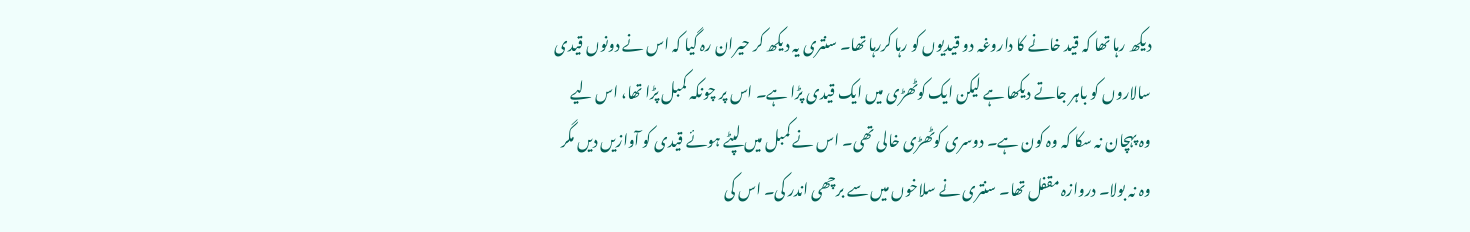دیکھ رہا تھا کہ قید خانے کا داروغہ دو قیدیوں کو رہا کررہا تھا۔ سنتری یہ دیکھ کر حیران رہ گیا کہ اس نے دونوں قیدی سالاروں کو باہر جاتے دیکھا ہے لیکن ایک کوٹھڑی میں ایک قیدی پڑا ہے۔ اس پر چونکہ کمبل پڑا تھا، اس لیے وہ پہچان نہ سکا کہ وہ کون ہے۔ دوسری کوٹھڑی خالی تھی۔ اس نے کمبل میں لپٹے ہوئے قیدی کو آوازیں دیں مگر وہ نہ بولا۔ دروازہ مقفل تھا۔ سنتری نے سلاخوں میں سے برچھی اندر کی۔ اس کی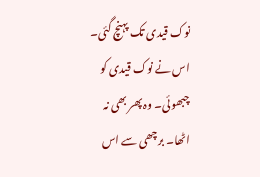نوک قیدی تک پہنچ گئی۔ اس نے نوک قیدی کو چبھوئی۔ وہ پھر بھی نہ اٹھا۔ برچھی سے اس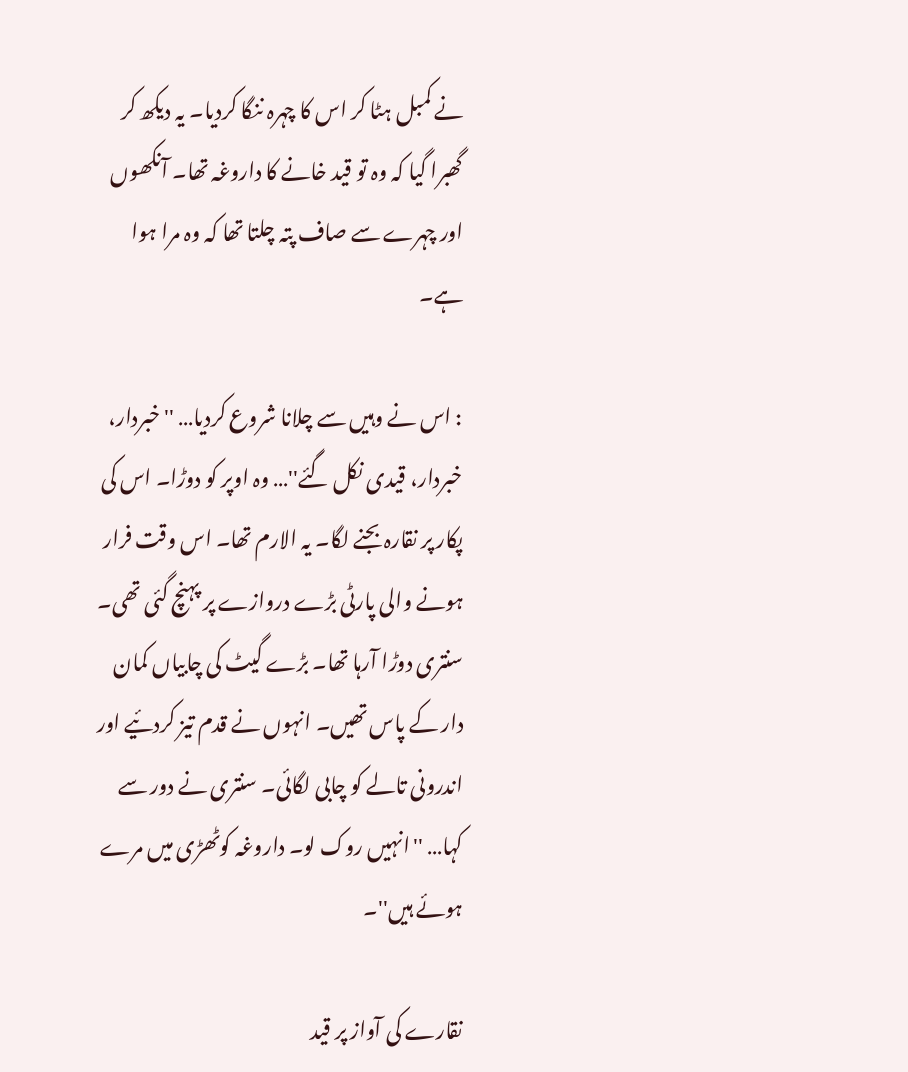نے کمبل ہٹا کر اس کا چہرہ ننگا کردیا۔ یہ دیکھ کر گھبرا گیا کہ وہ تو قید خانے کا داروغہ تھا۔ آنکھوں اور چہرے سے صاف پتہ چلتا تھا کہ وہ مرا ہوا ہے۔

: اس نے وہیں سے چلانا شروع کردیا… ''خبردار، خبردار، قیدی نکل گئے''… وہ اوپر کو دوڑا۔ اس کی پکار پر نقارہ بجنے لگا۔ یہ الارم تھا۔ اس وقت فرار ہونے والی پارٹی بڑے دروازے پر پہنچ گئی تھی۔ سنتری دوڑا آرہا تھا۔ بڑے گیٹ کی چابیاں کمان دار کے پاس تھیں۔ انہوں نے قدم تیز کردئیے اور اندرونی تالے کو چابی لگائی۔ سنتری نے دور سے کہا… ''انہیں روک لو۔ داروغہ کوٹھڑی میں مرے ہوئے ہیں''۔

نقارے کی آواز پر قید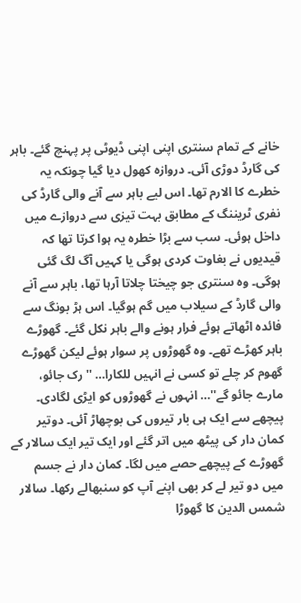خانے کے تمام سنتری اپنی اپنی ڈیوٹی پر پہنچ گئے۔ باہر کی گارڈ دوڑی آئی۔ دروازہ کھول دیا گیا چونکہ یہ خطرے کا الارم تھا۔ اس لیے باہر سے آنے والی گارڈ کی نفری ٹریننگ کے مطابق بہت تیزی سے دروازے میں داخل ہوئی۔ سب سے بڑا خطرہ یہ ہوا کرتا تھا کہ قیدیوں نے بغاوت کردی ہوگی یا کہیں آگ لگ گئی ہوگی۔ وہ سنتری جو چیختا چلاتا آرہا تھا، باہر سے آنے والی گارڈ کے سیلاب میں گم ہوگیا۔ اس ہڑ بونگ سے فائدہ اٹھاتے ہوئے فرار ہونے والے باہر نکل گئے۔ گھوڑے باہر کھڑے تھے۔ وہ گھوڑوں پر سوار ہوئے لیکن گھوڑے گھوم کر چلے تو کسی نے انہیں للکارا… ''رک جائو، مارے جائو گے''… انہوں نے گھوڑوں کو ایڑی لگادی۔ پیچھے سے ایک ہی بار تیروں کی بوچھاڑ آئی۔ دوتیر کمان دار کی پیٹھ میں اتر گئے اور ایک تیر ایک سالار کے گھوڑے کے پیچھے حصے میں لگا۔ کمان دار نے جسم میں دو تیر لے کر بھی اپنے آپ کو سنبھالے رکھا۔ سالار شمس الدین کا گھوڑا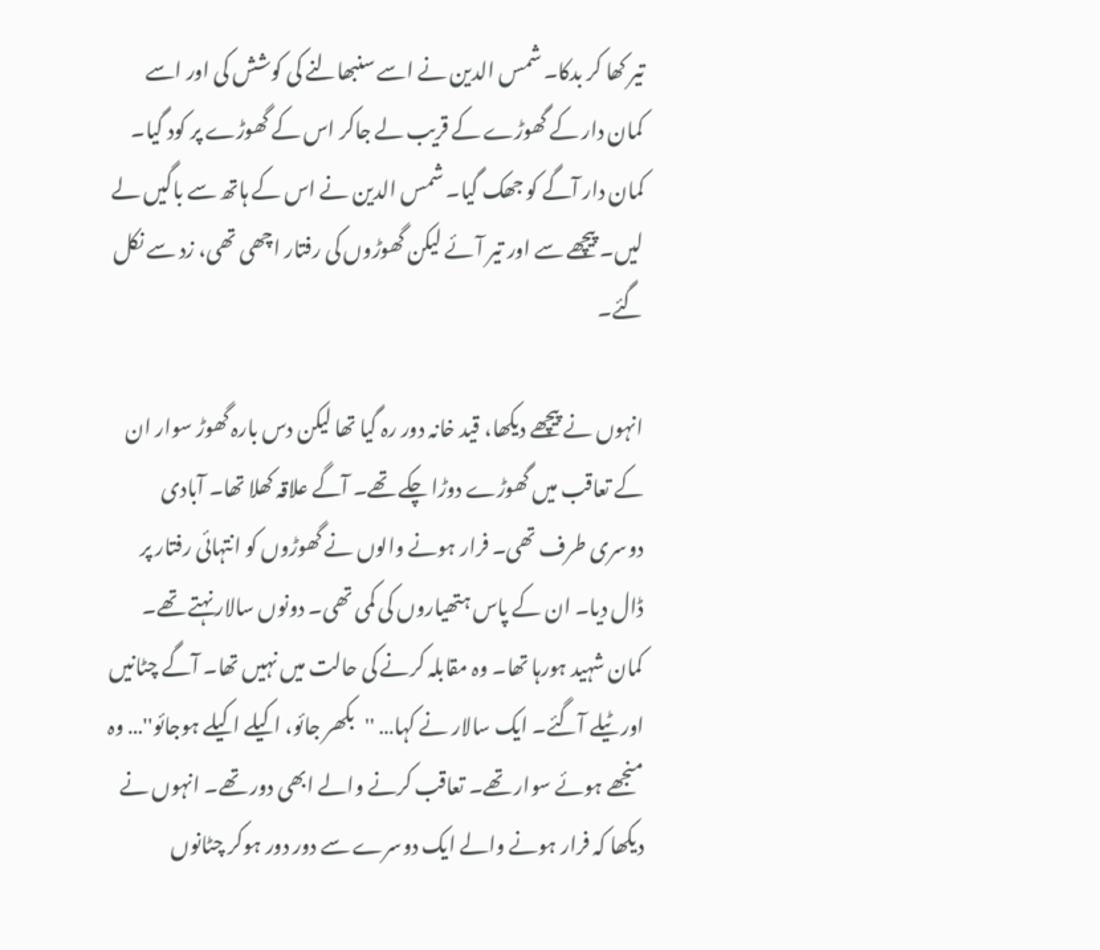تیر کھا کر بدکا۔ شمس الدین نے اسے سنبھالنے کی کوشش کی اور اسے کمان دار کے گھوڑے کے قریب لے جاکر اس کے گھوڑے پر کود گیا۔ کمان دار آگے کو جھک گیا۔ شمس الدین نے اس کے ہاتھ سے باگیں لے لیں۔ پیچھے سے اور تیر آئے لیکن گھوڑوں کی رفتار اچھی تھی، زد سے نکل گئے۔

انہوں نے پیچھے دیکھا، قید خانہ دور رہ گیا تھا لیکن دس بارہ گھوڑ سوار ان کے تعاقب میں گھوڑے دوڑا چکے تھے۔ آگے علاقہ کھلا تھا۔ آبادی دوسری طرف تھی۔ فرار ہونے والوں نے گھوڑوں کو انتہائی رفتار پر ڈال دیا۔ ان کے پاس ہتھیاروں کی کمی تھی۔ دونوں سالار نہتے تھے۔ کمان شہید ہورہا تھا۔ وہ مقابلہ کرنے کی حالت میں نہیں تھا۔ آگے چٹانیں اور ٹیلے آگئے۔ ایک سالار نے کہا… ''بکھر جائو، اکیلے اکیلے ہوجائو''… وہ منجھے ہوئے سوار تھے۔ تعاقب کرنے والے ابھی دور تھے۔ انہوں نے دیکھا کہ فرار ہونے والے ایک دوسرے سے دور دور ہوکر چٹانوں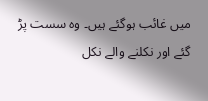میں غائب ہوگئے ہیں۔ وہ سست پڑ گئے اور نکلنے والے نکل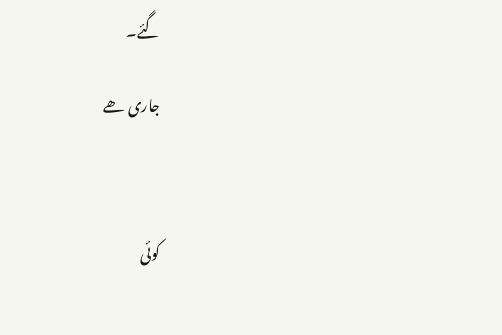گئے۔

جاری ھے



کوئی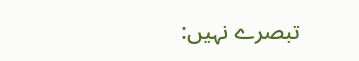تبصرے نہیں: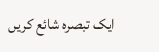ایک تبصرہ شائع کریں